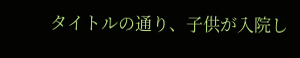タイトルの通り、子供が入院し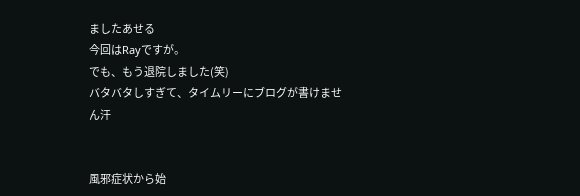ましたあせる
今回はRayですが。
でも、もう退院しました(笑)
バタバタしすぎて、タイムリーにブログが書けません汗


風邪症状から始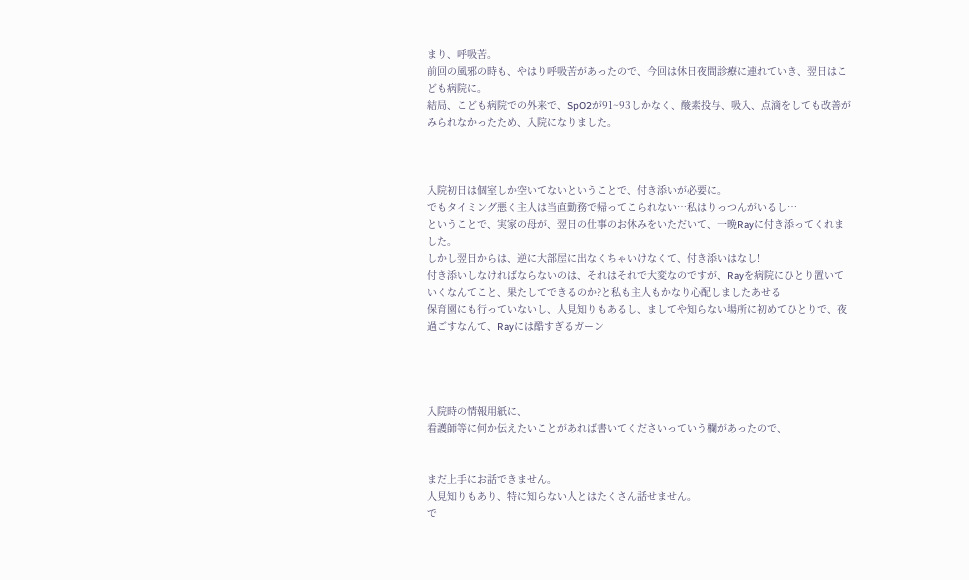まり、呼吸苦。
前回の風邪の時も、やはり呼吸苦があったので、今回は休日夜間診療に連れていき、翌日はこども病院に。
結局、こども病院での外来で、SpO2が91~93しかなく、酸素投与、吸入、点滴をしても改善がみられなかったため、入院になりました。



入院初日は個室しか空いてないということで、付き添いが必要に。
でもタイミング悪く主人は当直勤務で帰ってこられない…私はりっつんがいるし…
ということで、実家の母が、翌日の仕事のお休みをいただいて、一晩Rayに付き添ってくれました。
しかし翌日からは、逆に大部屋に出なくちゃいけなくて、付き添いはなし!
付き添いしなければならないのは、それはそれで大変なのですが、Rayを病院にひとり置いていくなんてこと、果たしてできるのか?と私も主人もかなり心配しましたあせる
保育園にも行っていないし、人見知りもあるし、ましてや知らない場所に初めてひとりで、夜過ごすなんて、Rayには酷すぎるガーン




入院時の情報用紙に、
看護師等に何か伝えたいことがあれば書いてくださいっていう欄があったので、


まだ上手にお話できません。
人見知りもあり、特に知らない人とはたくさん話せません。
で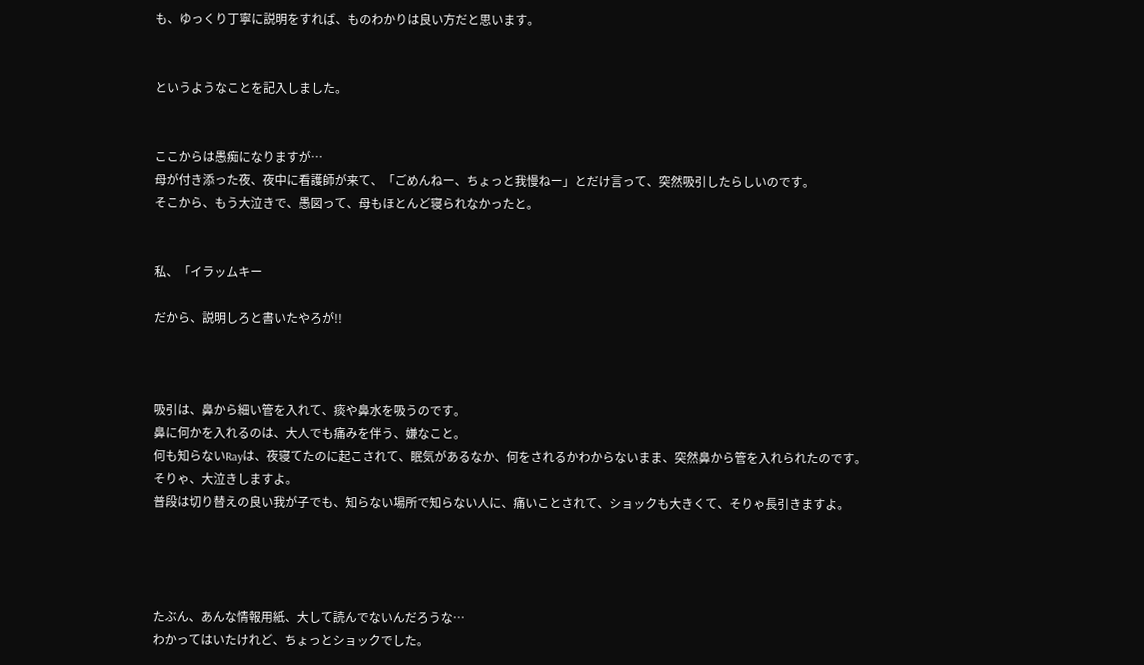も、ゆっくり丁寧に説明をすれば、ものわかりは良い方だと思います。


というようなことを記入しました。


ここからは愚痴になりますが…
母が付き添った夜、夜中に看護師が来て、「ごめんねー、ちょっと我慢ねー」とだけ言って、突然吸引したらしいのです。
そこから、もう大泣きで、愚図って、母もほとんど寝られなかったと。


私、「イラッムキー

だから、説明しろと書いたやろが!!



吸引は、鼻から細い管を入れて、痰や鼻水を吸うのです。
鼻に何かを入れるのは、大人でも痛みを伴う、嫌なこと。
何も知らないRayは、夜寝てたのに起こされて、眠気があるなか、何をされるかわからないまま、突然鼻から管を入れられたのです。
そりゃ、大泣きしますよ。
普段は切り替えの良い我が子でも、知らない場所で知らない人に、痛いことされて、ショックも大きくて、そりゃ長引きますよ。




たぶん、あんな情報用紙、大して読んでないんだろうな…
わかってはいたけれど、ちょっとショックでした。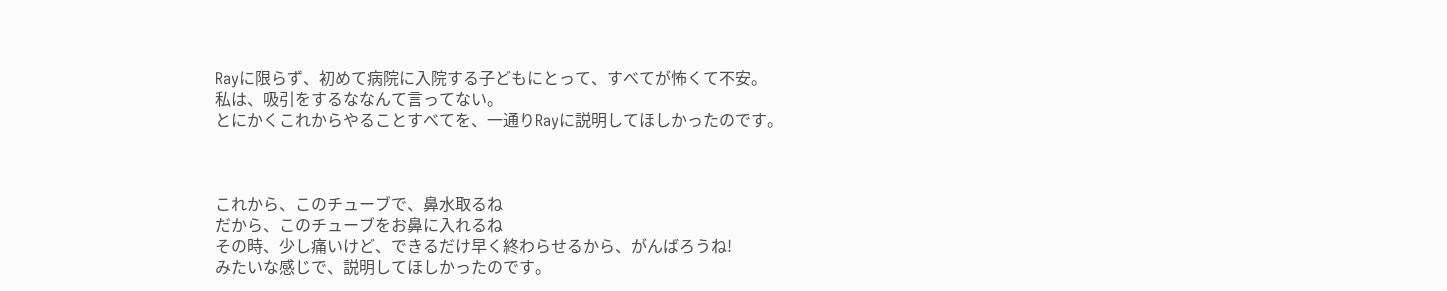Rayに限らず、初めて病院に入院する子どもにとって、すべてが怖くて不安。
私は、吸引をするななんて言ってない。
とにかくこれからやることすべてを、一通りRayに説明してほしかったのです。



これから、このチューブで、鼻水取るね
だから、このチューブをお鼻に入れるね
その時、少し痛いけど、できるだけ早く終わらせるから、がんばろうね!
みたいな感じで、説明してほしかったのです。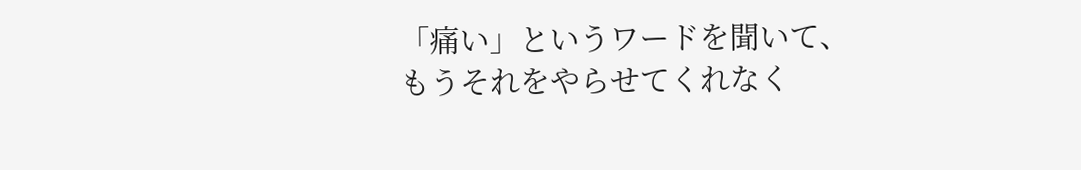「痛い」というワードを聞いて、もうそれをやらせてくれなく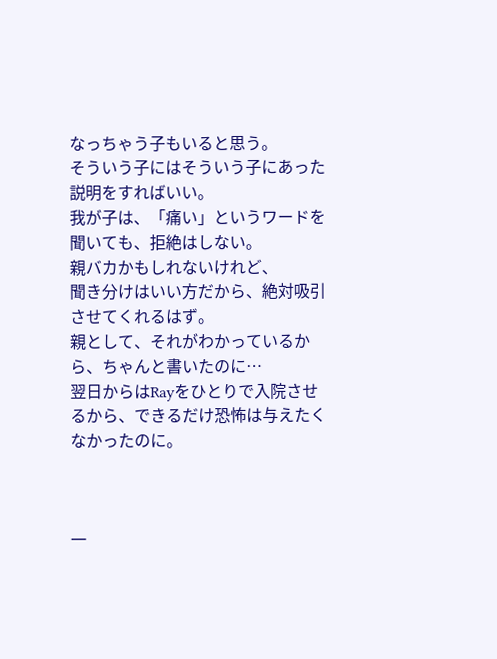なっちゃう子もいると思う。
そういう子にはそういう子にあった説明をすればいい。
我が子は、「痛い」というワードを聞いても、拒絶はしない。
親バカかもしれないけれど、
聞き分けはいい方だから、絶対吸引させてくれるはず。
親として、それがわかっているから、ちゃんと書いたのに…
翌日からはRayをひとりで入院させるから、できるだけ恐怖は与えたくなかったのに。



一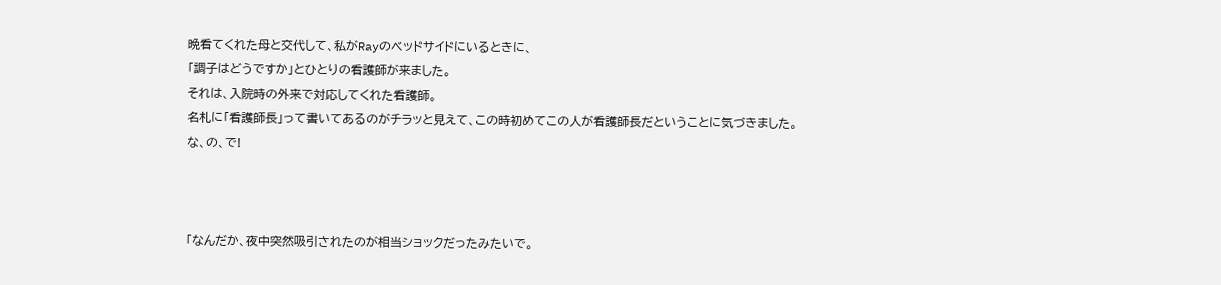晩看てくれた母と交代して、私がRayのベッドサイドにいるときに、
「調子はどうですか」とひとりの看護師が来ました。
それは、入院時の外来で対応してくれた看護師。
名札に「看護師長」って書いてあるのがチラッと見えて、この時初めてこの人が看護師長だということに気づきました。
な、の、で!



「なんだか、夜中突然吸引されたのが相当ショックだったみたいで。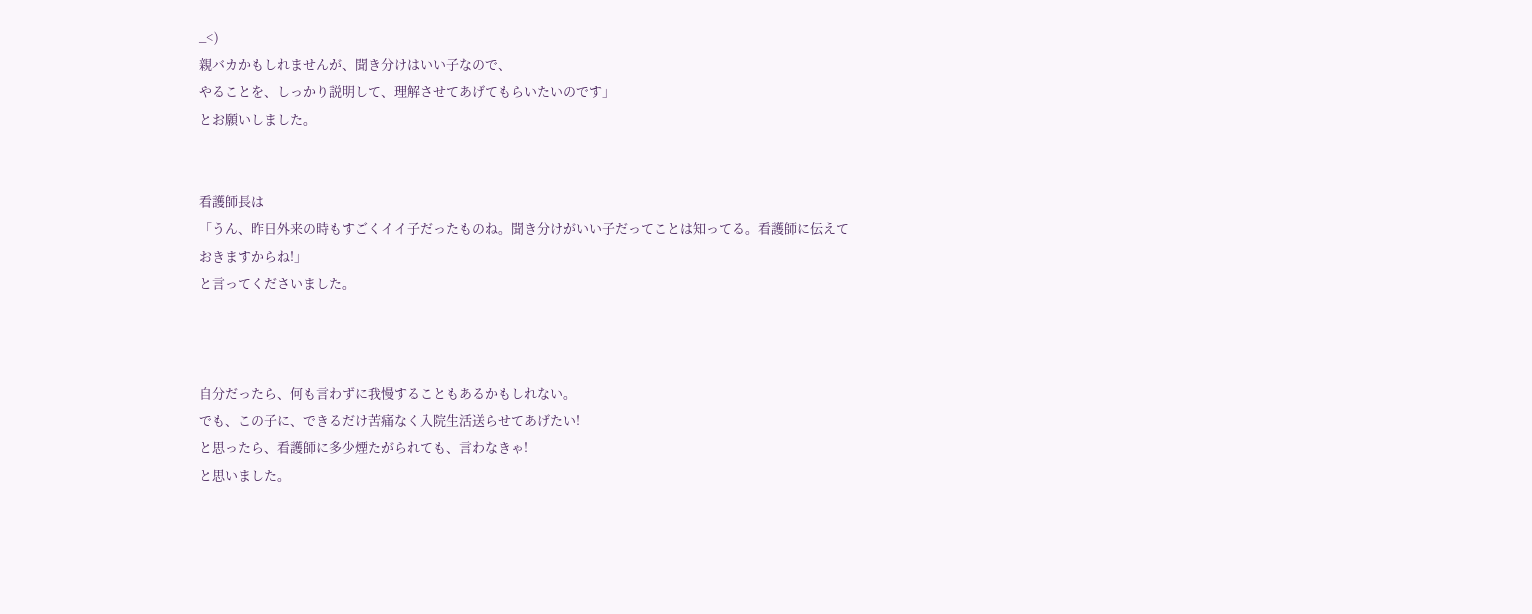_<)
親バカかもしれませんが、聞き分けはいい子なので、
やることを、しっかり説明して、理解させてあげてもらいたいのです」
とお願いしました。


看護師長は
「うん、昨日外来の時もすごくイイ子だったものね。聞き分けがいい子だってことは知ってる。看護師に伝えておきますからね!」
と言ってくださいました。



自分だったら、何も言わずに我慢することもあるかもしれない。
でも、この子に、できるだけ苦痛なく入院生活送らせてあげたい!
と思ったら、看護師に多少煙たがられても、言わなきゃ!
と思いました。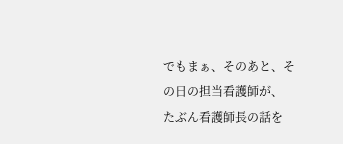でもまぁ、そのあと、その日の担当看護師が、
たぶん看護師長の話を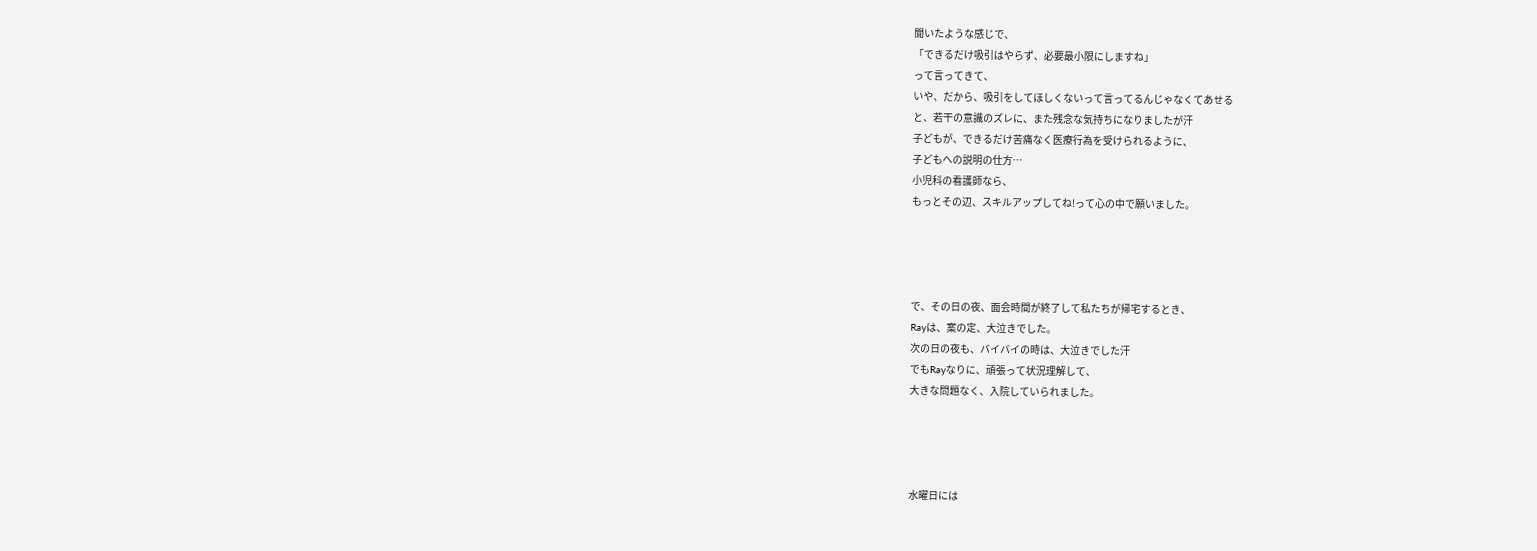聞いたような感じで、
「できるだけ吸引はやらず、必要最小限にしますね」
って言ってきて、
いや、だから、吸引をしてほしくないって言ってるんじゃなくてあせる
と、若干の意識のズレに、また残念な気持ちになりましたが汗
子どもが、できるだけ苦痛なく医療行為を受けられるように、
子どもへの説明の仕方…
小児科の看護師なら、
もっとその辺、スキルアップしてね!って心の中で願いました。




で、その日の夜、面会時間が終了して私たちが帰宅するとき、
Rayは、案の定、大泣きでした。
次の日の夜も、バイバイの時は、大泣きでした汗
でもRayなりに、頑張って状況理解して、
大きな問題なく、入院していられました。




水曜日には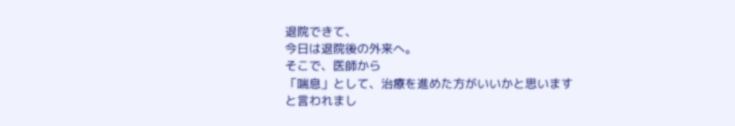退院できて、
今日は退院後の外来へ。
そこで、医師から
「喘息」として、治療を進めた方がいいかと思います
と言われまし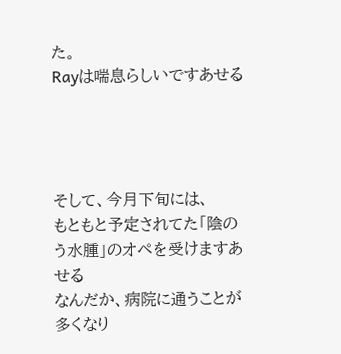た。
Rayは喘息らしいですあせる




そして、今月下旬には、
もともと予定されてた「陰のう水腫」のオペを受けますあせる
なんだか、病院に通うことが多くなり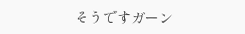そうですガーン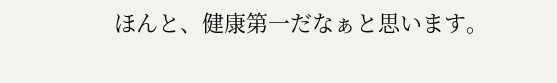ほんと、健康第一だなぁと思います。